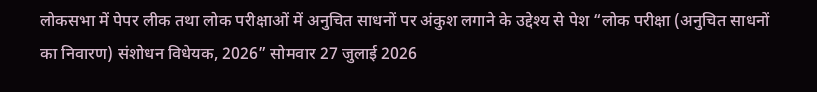लोकसभा में पेपर लीक तथा लोक परीक्षाओं में अनुचित साधनों पर अंकुश लगाने के उद्देश्य से पेश “लोक परीक्षा (अनुचित साधनों का निवारण) संशोधन विधेयक, 2026” सोमवार 27 जुलाई 2026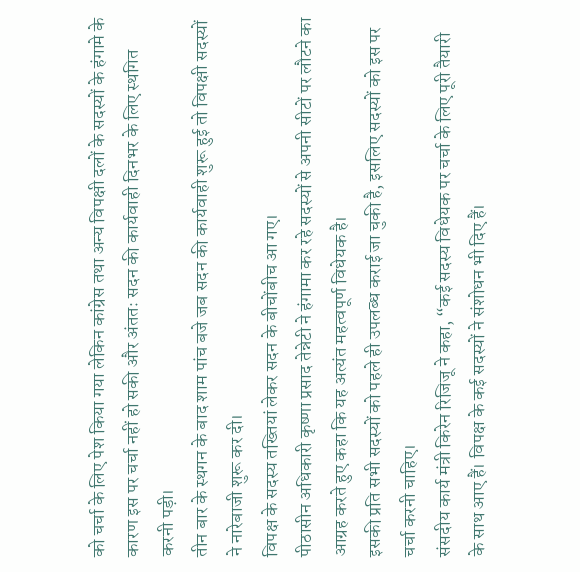को चर्चा के लिए पेश किया गया लेकिन कांग्रेस तथा अन्य विपक्षी दलों के सदस्यों के हंगामे के कारण इस पर चर्चा नहीं हो सकी और अंततः सदन की कार्यवाही दिनभर के लिए स्थगित करनी पड़ी।
तीन बार के स्थगन के बाद शाम पांच बजे जब सदन की कार्यवाही शुरू हुई तो विपक्षी सदस्यों ने नारेबाजी शुरू कर दी।
विपक्ष के सदस्य तख्तियां लेकर सदन के बीचोंबीच आ गए।
पीठासीन अधिकारी कृष्णा प्रसाद तेन्नेटी ने हंगामा कर रहे सदस्यों से अपनी सीटों पर लौटने का आग्रह करते हुए कहा कि यह अत्यंत महत्वपूर्ण विधेयक है।
इसकी प्रति सभी सदस्यों को पहले ही उपलब्ध कराई जा चुकी है, इसलिए सदस्यों को इस पर चर्चा करनी चाहिए।
संसदीय कार्य मंत्री किरेन रिजिजू ने कहा, “कई सदस्य विधेयक पर चर्चा के लिए पूरी तैयारी के साथ आए हैं। विपक्ष के कई सदस्यों ने संशोधन भी दिए हैं।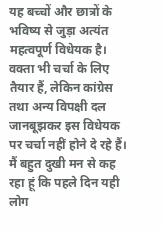यह बच्चों और छात्रों के भविष्य से जुड़ा अत्यंत महत्वपूर्ण विधेयक है। वक्ता भी चर्चा के लिए तैयार हैं, लेकिन कांग्रेस तथा अन्य विपक्षी दल जानबूझकर इस विधेयक पर चर्चा नहीं होने दे रहे हैं। मैं बहुत दुखी मन से कह रहा हूं कि पहले दिन यही लोग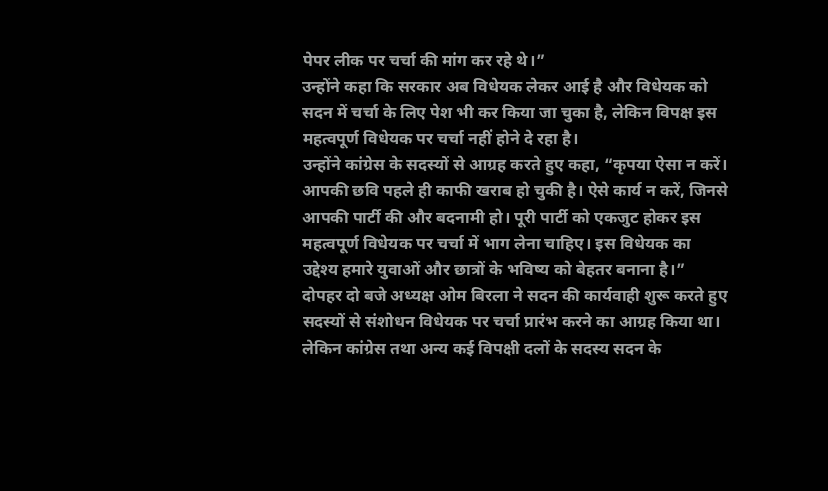पेपर लीक पर चर्चा की मांग कर रहे थे।”
उन्होंने कहा कि सरकार अब विधेयक लेकर आई है और विधेयक को सदन में चर्चा के लिए पेश भी कर किया जा चुका है, लेकिन विपक्ष इस महत्वपूर्ण विधेयक पर चर्चा नहीं होने दे रहा है।
उन्होंने कांग्रेस के सदस्यों से आग्रह करते हुए कहा, “कृपया ऐसा न करें। आपकी छवि पहले ही काफी खराब हो चुकी है। ऐसे कार्य न करें, जिनसे आपकी पार्टी की और बदनामी हो। पूरी पार्टी को एकजुट होकर इस महत्वपूर्ण विधेयक पर चर्चा में भाग लेना चाहिए। इस विधेयक का उद्देश्य हमारे युवाओं और छात्रों के भविष्य को बेहतर बनाना है।”
दोपहर दो बजे अध्यक्ष ओम बिरला ने सदन की कार्यवाही शुरू करते हुए सदस्यों से संशोधन विधेयक पर चर्चा प्रारंभ करने का आग्रह किया था। लेकिन कांग्रेस तथा अन्य कई विपक्षी दलों के सदस्य सदन के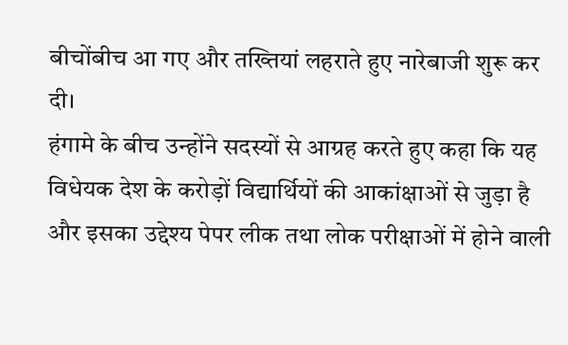बीचोंबीच आ गए और तख्तियां लहराते हुए नारेबाजी शुरू कर दी।
हंगामे के बीच उन्होंने सदस्यों से आग्रह करते हुए कहा कि यह विधेयक देश के करोड़ों विद्यार्थियों की आकांक्षाओं से जुड़ा है और इसका उद्देश्य पेपर लीक तथा लोक परीक्षाओं में होने वाली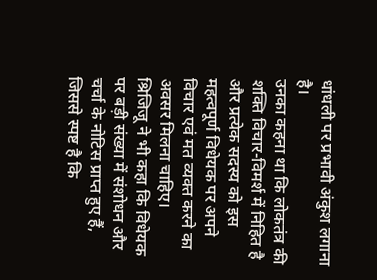धांधली पर प्रभावी अंकुश लगाना है।
उनका कहना था कि लोकतंत्र की शक्ति विचार-विमर्श में निहित है और प्रत्येक सदस्य को इस महत्वपूर्ण विधेयक पर अपने विचार एवं मत व्यक्त करने का अवसर मिलना चाहिए।
श्रिजिजू ने भी कहा कि विधेयक पर बड़ी संख्या में संशोधन और चर्चा के नोटिस प्राप्त हुए हैं, जिससे स्पष्ट है कि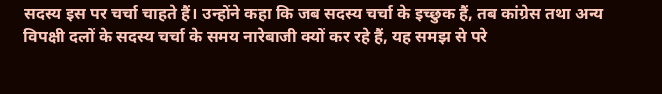सदस्य इस पर चर्चा चाहते हैं। उन्होंने कहा कि जब सदस्य चर्चा के इच्छुक हैं, तब कांग्रेस तथा अन्य विपक्षी दलों के सदस्य चर्चा के समय नारेबाजी क्यों कर रहे हैं, यह समझ से परे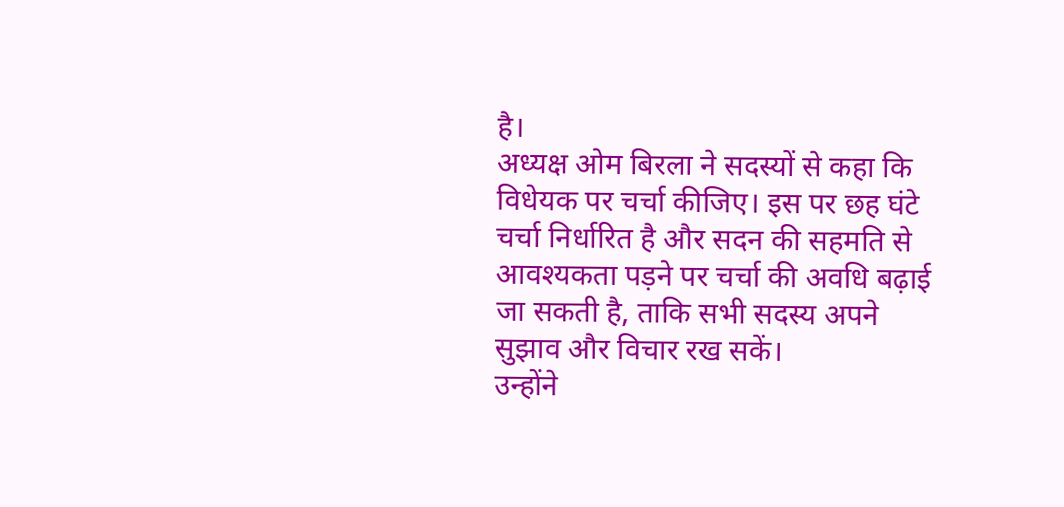है।
अध्यक्ष ओम बिरला ने सदस्यों से कहा कि विधेयक पर चर्चा कीजिए। इस पर छह घंटे चर्चा निर्धारित है और सदन की सहमति से आवश्यकता पड़ने पर चर्चा की अवधि बढ़ाई जा सकती है, ताकि सभी सदस्य अपने सुझाव और विचार रख सकें।
उन्होंने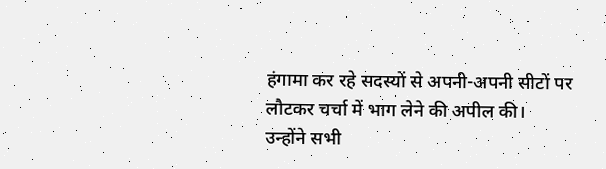हंगामा कर रहे सदस्यों से अपनी-अपनी सीटों पर लौटकर चर्चा में भाग लेने की अपील की।
उन्होंने सभी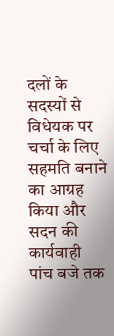दलों के सदस्यों से विधेयक पर चर्चा के लिए सहमति बनाने का आग्रह किया और सदन की कार्यवाही पांच बजे तक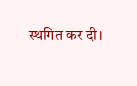स्थगित कर दी।